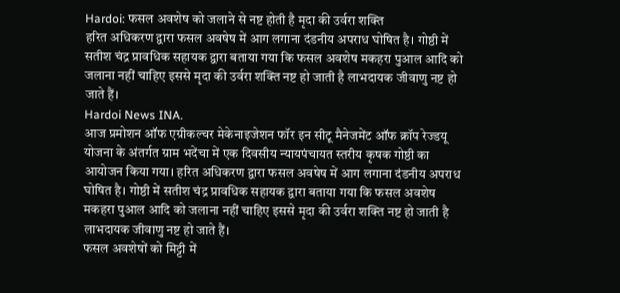Hardoi: फसल अवशेष को जलाने से नष्ट होती है मृदा की उर्वरा शक्ति
हरित अधिकरण द्वारा फसल अवषेष में आग लगाना दंडनीय अपराध घोषित है। गोष्ठी में सतीश चंद्र प्रावधिक सहायक द्वारा बताया गया कि फसल अवशेष मकहरा पुआल आदि को जलाना नहीं चाहिए इससे मृदा की उर्वरा शक्ति नष्ट हो जाती है लाभदायक जीवाणु नष्ट हो जाते हैं।
Hardoi News INA.
आज प्रमोशन ऑफ एग्रीकल्चर मेकेनाइजेशन फॉर इन सीटू मैनेजमेंट ऑफ क्रॉप रेज्डयू योजना के अंतर्गत ग्राम भदेंचा में एक दिवसीय न्यायपंचायत स्तरीय कृषक गोष्ठी का आयोजन किया गया। हरित अधिकरण द्वारा फसल अवषेष में आग लगाना दंडनीय अपराध घोषित है। गोष्ठी में सतीश चंद्र प्रावधिक सहायक द्वारा बताया गया कि फसल अवशेष मकहरा पुआल आदि को जलाना नहीं चाहिए इससे मृदा की उर्वरा शक्ति नष्ट हो जाती है लाभदायक जीवाणु नष्ट हो जाते हैं।
फसल अवशेषों को मिट्टी में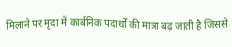मिलाने पर मृदा में कार्बनिक पदार्थों की मात्रा बढ़ जाती है जिससे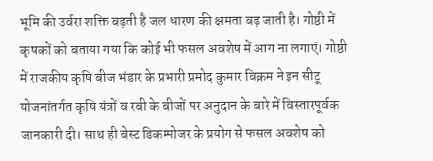भूमि की उर्वरा शक्ति बढ़ती है जल धारण की क्षमता बढ़ जाती है। गोष्ठी में कृषकों को बताया गया कि कोई भी फसल अवशेष में आग ना लगाएं। गोष्ठी में राजकीय कृषि बीज भंडार के प्रभारी प्रमोद कुमार विक्रम ने इन सीटू योजनांतर्गत कृषि यंत्रों व रबी के बीजों पर अनुदान के बारे में विस्तारपूर्वक जानकारी दी। साथ ही बेस्ट डिकम्पोजर के प्रयोग से फसल अवशेष को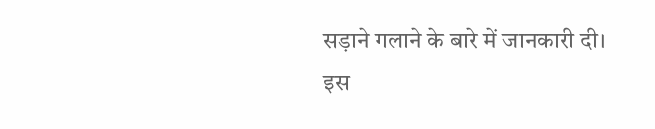सड़ाने गलाने के बारे में जानकारी दी। इस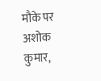मौके पर अशोक कुमार,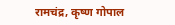रामचंद्र, कृष्ण गोपाल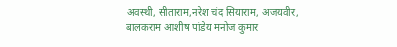अवस्थी, सीताराम,नरेश चंद सियाराम, अजयवीर, बालकराम आशीष पांडेय मनोज कुमार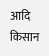आदि किसान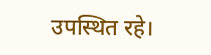उपस्थित रहे।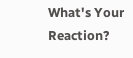What's Your Reaction?